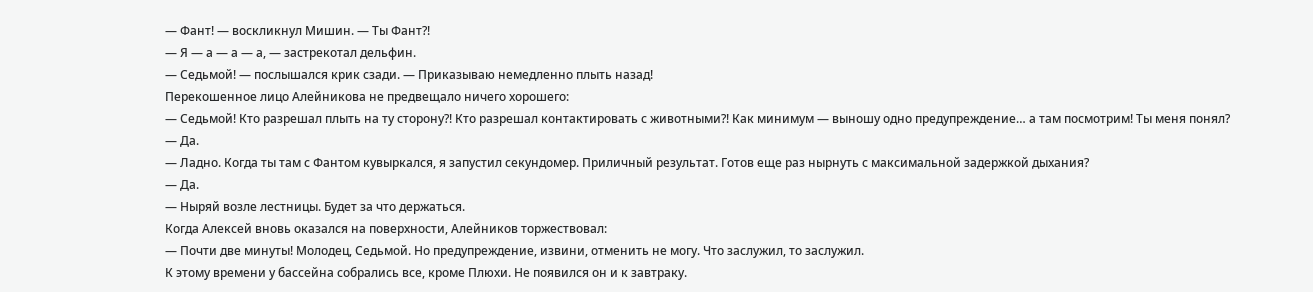— Фант! — воскликнул Мишин. — Ты Фант?!
— Я — а — а — а, — застрекотал дельфин.
— Седьмой! — послышался крик сзади. — Приказываю немедленно плыть назад!
Перекошенное лицо Алейникова не предвещало ничего хорошего:
— Седьмой! Кто разрешал плыть на ту сторону?! Кто разрешал контактировать с животными?! Как минимум — выношу одно предупреждение… а там посмотрим! Ты меня понял?
— Да.
— Ладно. Когда ты там с Фантом кувыркался, я запустил секундомер. Приличный результат. Готов еще раз нырнуть с максимальной задержкой дыхания?
— Да.
— Ныряй возле лестницы. Будет за что держаться.
Когда Алексей вновь оказался на поверхности, Алейников торжествовал:
— Почти две минуты! Молодец, Седьмой. Но предупреждение, извини, отменить не могу. Что заслужил, то заслужил.
К этому времени у бассейна собрались все, кроме Плюхи. Не появился он и к завтраку.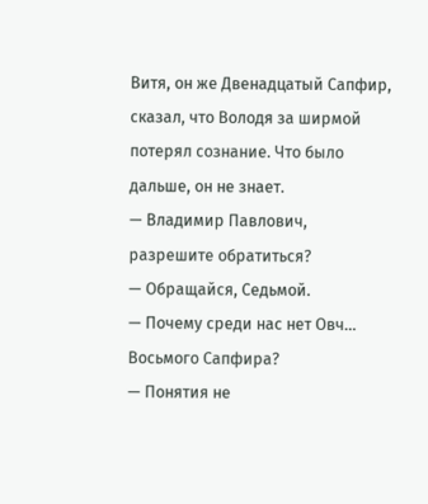Витя, он же Двенадцатый Сапфир, сказал, что Володя за ширмой потерял сознание. Что было дальше, он не знает.
— Владимир Павлович, разрешите обратиться?
— Обращайся, Седьмой.
— Почему среди нас нет Овч… Восьмого Сапфира?
— Понятия не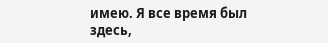имею. Я все время был здесь,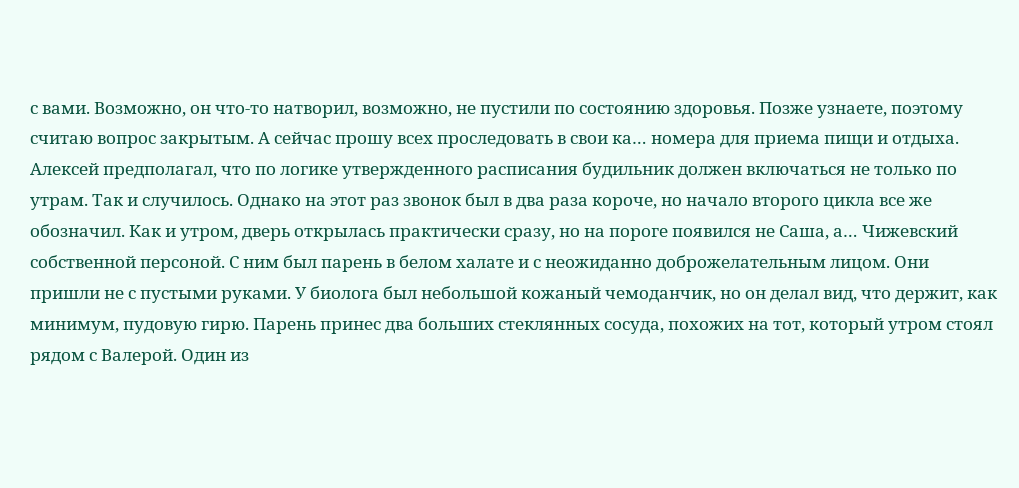с вами. Возможно, он что-то натворил, возможно, не пустили по состоянию здоровья. Позже узнаете, поэтому считаю вопрос закрытым. А сейчас прошу всех проследовать в свои ка… номера для приема пищи и отдыха.
Алексей предполагал, что по логике утвержденного расписания будильник должен включаться не только по утрам. Так и случилось. Однако на этот раз звонок был в два раза короче, но начало второго цикла все же обозначил. Как и утром, дверь открылась практически сразу, но на пороге появился не Саша, а… Чижевский собственной персоной. С ним был парень в белом халате и с неожиданно доброжелательным лицом. Они пришли не с пустыми руками. У биолога был небольшой кожаный чемоданчик, но он делал вид, что держит, как минимум, пудовую гирю. Парень принес два больших стеклянных сосуда, похожих на тот, который утром стоял рядом с Валерой. Один из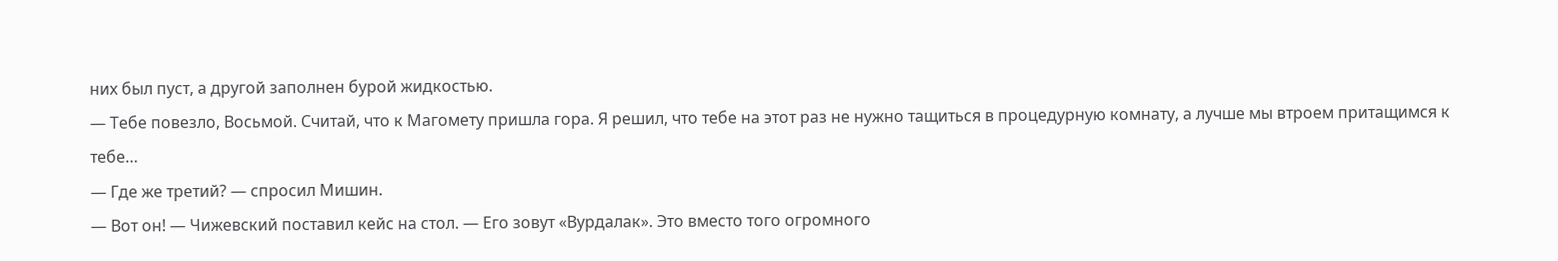них был пуст, а другой заполнен бурой жидкостью.
— Тебе повезло, Восьмой. Считай, что к Магомету пришла гора. Я решил, что тебе на этот раз не нужно тащиться в процедурную комнату, а лучше мы втроем притащимся к тебе…
— Где же третий? — спросил Мишин.
— Вот он! — Чижевский поставил кейс на стол. — Его зовут «Вурдалак». Это вместо того огромного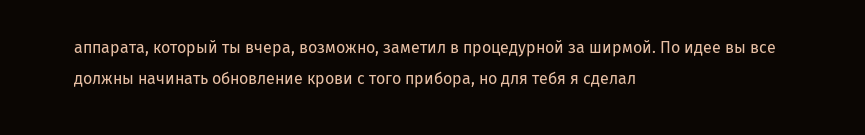аппарата, который ты вчера, возможно, заметил в процедурной за ширмой. По идее вы все должны начинать обновление крови с того прибора, но для тебя я сделал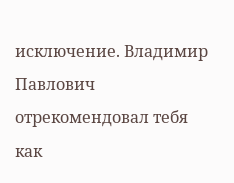исключение. Владимир Павлович отрекомендовал тебя как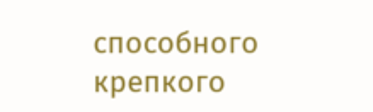способного крепкого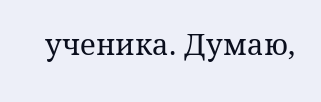ученика. Думаю,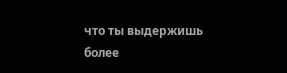что ты выдержишь более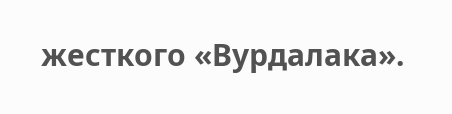жесткого «Вурдалака».